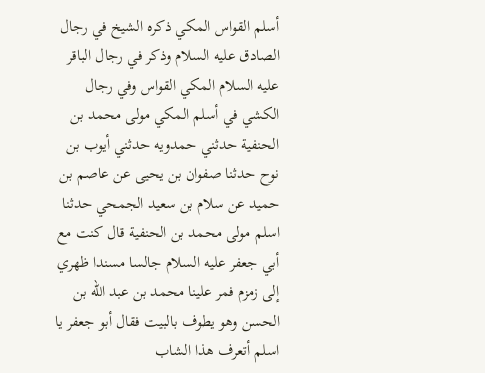أسلم القواس المكي ذكره الشيخ في رجال الصادق عليه السلام وذكر في رجال الباقر عليه السلام المكي القواس وفي رجال الكشي في أسلم المكي مولى محمد بن الحنفية حدثني حمدويه حدثني أيوب بن نوح حدثنا صفوان بن يحيى عن عاصم بن حميد عن سلام بن سعيد الجمحي حدثنا اسلم مولى محمد بن الحنفية قال كنت مع أبي جعفر عليه السلام جالسا مسندا ظهري إلى زمزم فمر علينا محمد بن عبد الله بن الحسن وهو يطوف بالبيت فقال أبو جعفر يا اسلم أتعرف هذا الشاب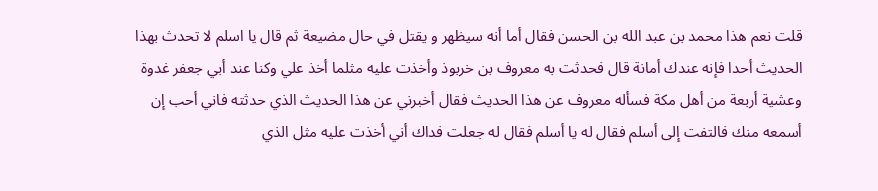قلت نعم هذا محمد بن عبد الله بن الحسن فقال أما أنه سيظهر و يقتل في حال مضيعة ثم قال يا اسلم لا تحدث بهذا الحديث أحدا فإنه عندك أمانة قال فحدثت به معروف بن خربوذ وأخذت عليه مثلما أخذ علي وكنا عند أبي جعفر غدوة وعشية أربعة من أهل مكة فسأله معروف عن هذا الحديث فقال أخبرني عن هذا الحديث الذي حدثته فاني أحب إن أسمعه منك فالتفت إلى أسلم فقال له يا أسلم فقال له جعلت فداك أني أخذت عليه مثل الذي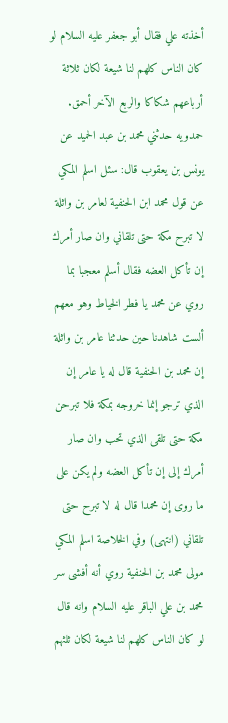أخذته علي فقال أبو جعفر عليه السلام لو كان الناس كلهم لنا شيعة لكان ثلاثة أرباعهم شكاكا والربع الآخر أحمق. حمدويه حدثني محمد بن عبد الحميد عن يونس بن يعقوب قال: سئل اسلم المكي عن قول محمد ابن الحنفية لعامر بن واثلة لا تبرح مكة حتى تلقاني وان صار أمرك إن تأكل العضه فقال أسلم معجبا بما روي عن محمد يا فطر الخياط وهو معهم ألست شاهدنا حين حدثنا عامر بن واثلة إن محمد بن الحنفية قال له يا عامر إن الذي ترجو إنما خروجه بمكة فلا تبرحن مكة حتى تلقى الذي تحب وان صار أمرك إلى إن تأكل العضه ولم يكن على ما روى إن محمدا قال له لا تبرح حتى تلقاني (انتهى) وفي الخلاصة اسلم المكي مولى محمد بن الحنفية روي أنه أفشى سر محمد بن علي الباقر عليه السلام وانه قال لو كان الناس كلهم لنا شيعة لكان ثلثهم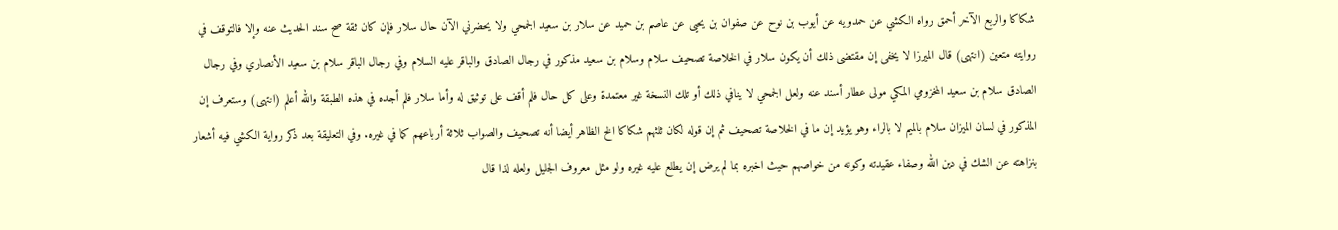شكاكا والربع الآخر أحمق رواه الكشي عن حمدويه عن أيوب بن نوح عن صفوان بن يحيى عن عاصم بن حميد عن سلار بن سعيد الجمحي ولا يحضرني الآن حال سلار فإن كان ثقة صح سند الحديث عنه وإلا فالتوقف في روايته متعين (انتهى) قال الميرزا لا يخفى إن مقتضى ذلك أن يكون سلار في الخلاصة تصحيف سلام وسلام بن سعيد مذكور في رجال الصادق والباقر عليه السلام وفي رجال الباقر سلام بن سعيد الأنصاري وفي رجال الصادق سلام بن سعيد المخزومي المكي مولى عطار أسند عنه ولعل الجمحي لا ينافي ذلك أو تلك النسخة غير معتمدة وعلى كل حال فلم أقف على توثيق له وأما سلار فلم أجده في هذه الطبقة والله أعلم (انتهى) وستعرف إن المذكور في لسان الميزان سلام بالميم لا بالراء وهو يؤيد إن ما في الخلاصة تصحيف ثم إن قوله لكان ثلثهم شكاكا الخ الظاهر أيضا أنه تصحيف والصواب ثلاثة أرباعهم كما في غيره. وفي التعليقة بعد ذكر رواية الكشي فيه أشعار بنزاهته عن الشك في دين الله وصفاء عقيدته وكونه من خواصهم حيث اخبره بما لم يرض إن يطلع عليه غيره ولو مثل معروف الجليل ولعله لذا قال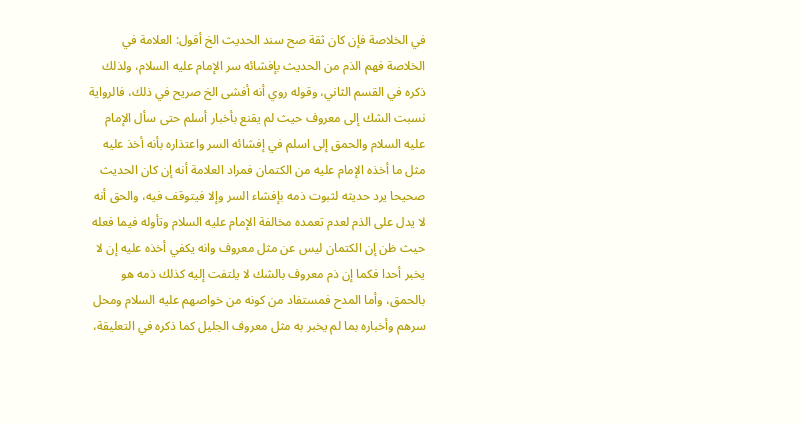في الخلاصة فإن كان ثقة صح سند الحديث الخ أقول: العلامة في الخلاصة فهم الذم من الحديث بإفشائه سر الإمام عليه السلام، ولذلك ذكره في القسم الثاني، وقوله روي أنه أفشى الخ صريح في ذلك، فالرواية نسبت الشك إلى معروف حيث لم يقنع بأخبار أسلم حتى سأل الإمام عليه السلام والحمق إلى اسلم في إفشائه السر واعتذاره بأنه أخذ عليه مثل ما أخذه الإمام عليه من الكتمان فمراد العلامة أنه إن كان الحديث صحيحا يرد حديثه لثبوت ذمه بإفشاء السر وإلا فيتوقف فيه، والحق أنه لا يدل على الذم لعدم تعمده مخالفة الإمام عليه السلام وتأوله فيما فعله حيث ظن إن الكتمان ليس عن مثل معروف وانه يكفي أخذه عليه إن لا يخبر أحدا فكما إن ذم معروف بالشك لا يلتفت إليه كذلك ذمه هو بالحمق، وأما المدح فمستفاد من كونه من خواصهم عليه السلام ومحل سرهم وأخباره بما لم يخبر به مثل معروف الجليل كما ذكره في التعليقة،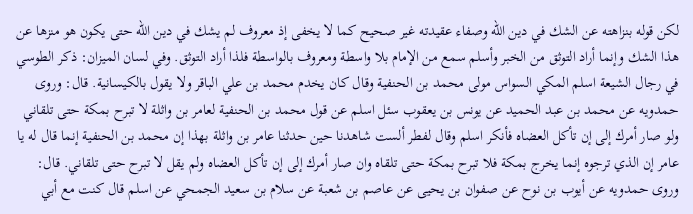لكن قوله بنزاهته عن الشك في دين الله وصفاء عقيدته غير صحيح كما لا يخفى إذ معروف لم يشك في دين الله حتى يكون هو منزها عن هذا الشك وإنما أراد التوثق من الخبر وأسلم سمع من الإمام بلا واسطة ومعروف بالواسطة فلذا أراد التوثق. وفي لسان الميزان: ذكر الطوسي في رجال الشيعة اسلم المكي السواس مولى محمد بن الحنفية وقال كان يخدم محمد بن علي الباقر ولا يقول بالكيسانية. قال: وروى حمدويه عن محمد بن عبد الحميد عن يونس بن يعقوب سئل اسلم عن قول محمد بن الحنفية لعامر بن واثلة لا تبرح بمكة حتى تلقاني ولو صار أمرك إلى إن تأكل العضاه فأنكر اسلم وقال لفطر ألست شاهدنا حين حدثنا عامر بن واثلة بهذا إن محمد بن الحنفية إنما قال له يا عامر إن الذي ترجوه إنما يخرج بمكة فلا تبرح بمكة حتى تلقاه وان صار أمرك إلى إن تأكل العضاه ولم يقل لا تبرح حتى تلقاني. قال: وروى حمدويه عن أيوب بن نوح عن صفوان بن يحيى عن عاصم بن شعبة عن سلام بن سعيد الجمحي عن اسلم قال كنت مع أبي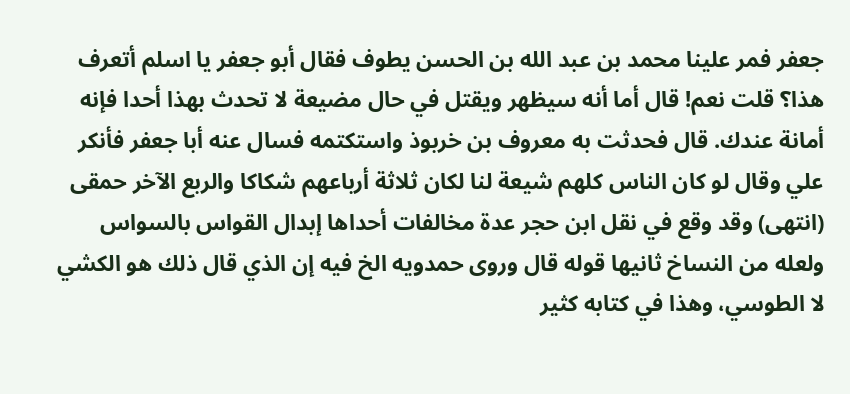جعفر فمر علينا محمد بن عبد الله بن الحسن يطوف فقال أبو جعفر يا اسلم أتعرف هذا؟ قلت نعم! قال أما أنه سيظهر ويقتل في حال مضيعة لا تحدث بهذا أحدا فإنه أمانة عندك. قال فحدثت به معروف بن خربوذ واستكتمه فسال عنه أبا جعفر فأنكر علي وقال لو كان الناس كلهم شيعة لنا لكان ثلاثة أرباعهم شكاكا والربع الآخر حمقى (انتهى) وقد وقع في نقل ابن حجر عدة مخالفات أحداها إبدال القواس بالسواس ولعله من النساخ ثانيها قوله قال وروى حمدويه الخ فيه إن الذي قال ذلك هو الكشي لا الطوسي، وهذا في كتابه كثير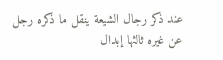عند ذكر رجال الشيعة ينقل ما ذكره رجل عن غيره ثالثها إبدال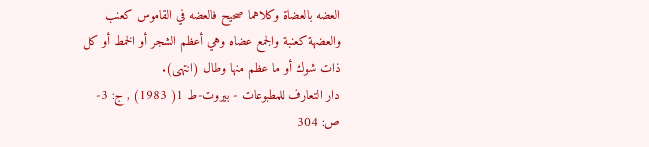العضه بالعضاة وكلاهما صحيح فالعضه في القاموس كعنب والعضهة كعنبة والجمع عضاه وهي أعظم الشجر أو الخمط أو كل ذات شوك أو ما عظم منها وطال (انتهى).
دار التعارف للمطبوعات - بيروت-ط 1( 1983) , ج: 3- ص: 304